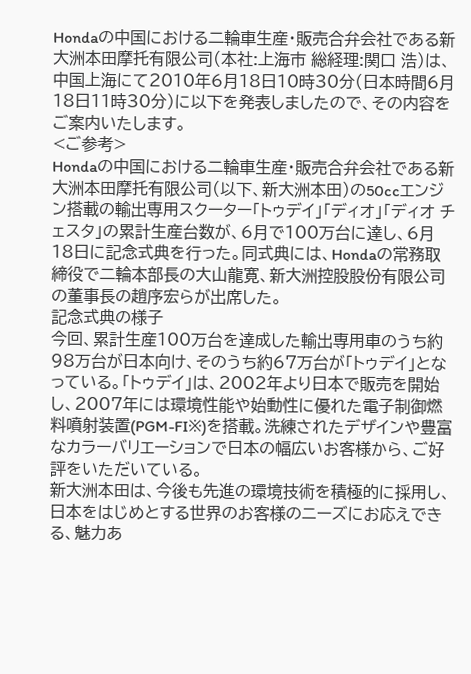Hondaの中国における二輪車生産・販売合弁会社である新大洲本田摩托有限公司(本社:上海市 総経理:関口 浩)は、中国上海にて2010年6月18日10時30分(日本時間6月18日11時30分)に以下を発表しましたので、その内容をご案内いたします。
<ご参考>
Hondaの中国における二輪車生産・販売合弁会社である新大洲本田摩托有限公司(以下、新大洲本田)の50ccエンジン搭載の輸出専用スクーター「トゥデイ」「ディオ」「ディオ チェスタ」の累計生産台数が、6月で100万台に達し、6月18日に記念式典を行った。同式典には、Hondaの常務取締役で二輪本部長の大山龍寛、新大洲控股股份有限公司の董事長の趙序宏らが出席した。
記念式典の様子
今回、累計生産100万台を達成した輸出専用車のうち約98万台が日本向け、そのうち約67万台が「トゥデイ」となっている。「トゥデイ」は、2002年より日本で販売を開始し、2007年には環境性能や始動性に優れた電子制御燃料噴射装置(PGM-FI※)を搭載。洗練されたデザインや豊富なカラーバリエーションで日本の幅広いお客様から、ご好評をいただいている。
新大洲本田は、今後も先進の環境技術を積極的に採用し、日本をはじめとする世界のお客様のニーズにお応えできる、魅力あ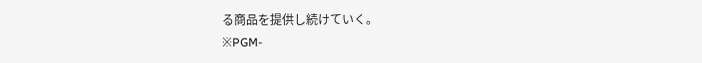る商品を提供し続けていく。
※PGM-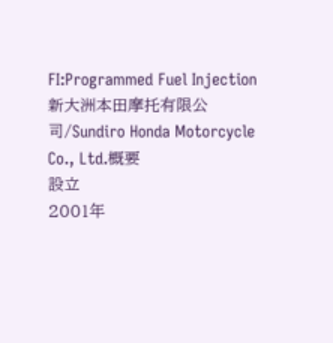FI:Programmed Fuel Injection
新大洲本田摩托有限公司/Sundiro Honda Motorcycle Co., Ltd.概要
設立
2001年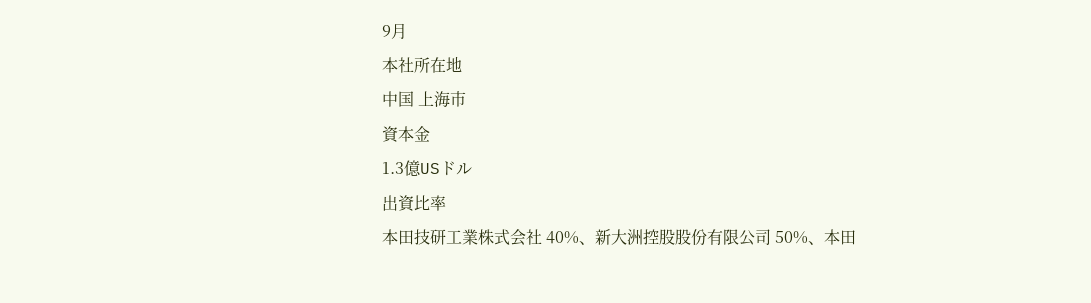9月
本社所在地
中国 上海市
資本金
1.3億USドル
出資比率
本田技研工業株式会社 40%、新大洲控股股份有限公司 50%、本田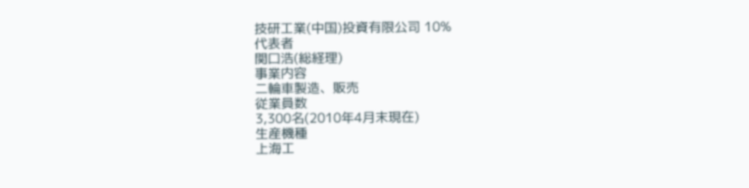技研工業(中国)投資有限公司 10%
代表者
関口浩(総経理)
事業内容
二輪車製造、販売
従業員数
3,300名(2010年4月末現在)
生産機種
上海工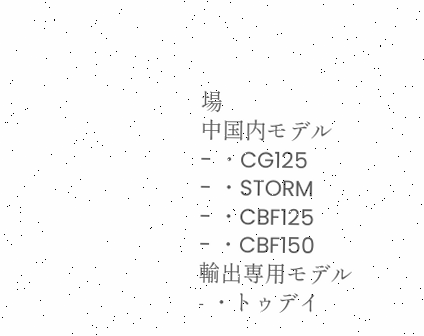場
中国内モデル
- ・CG125
- ・STORM
- ・CBF125
- ・CBF150
輸出専用モデル
- ・トゥデイ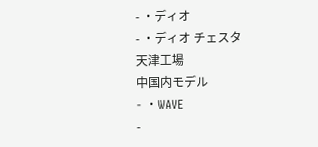- ・ディオ
- ・ディオ チェスタ
天津工場
中国内モデル
- ・WAVE
-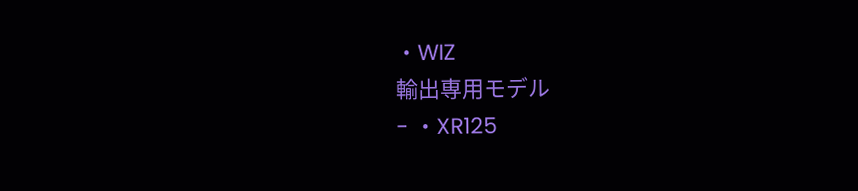・WIZ
輸出専用モデル
- ・XR125